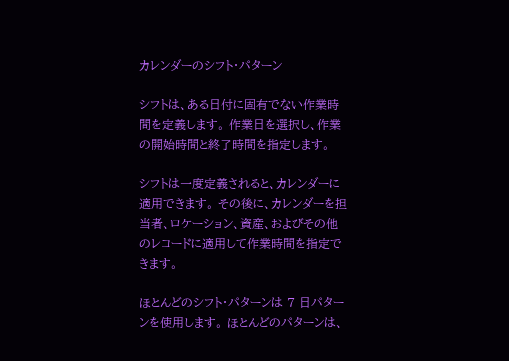カレンダーのシフト・パターン

シフトは、ある日付に固有でない作業時間を定義します。 作業日を選択し、作業の開始時間と終了時間を指定します。

シフトは一度定義されると、カレンダーに適用できます。 その後に、カレンダーを担当者、ロケーション、資産、およびその他のレコードに適用して作業時間を指定できます。

ほとんどのシフト・パターンは 7 日パターンを使用します。 ほとんどのパターンは、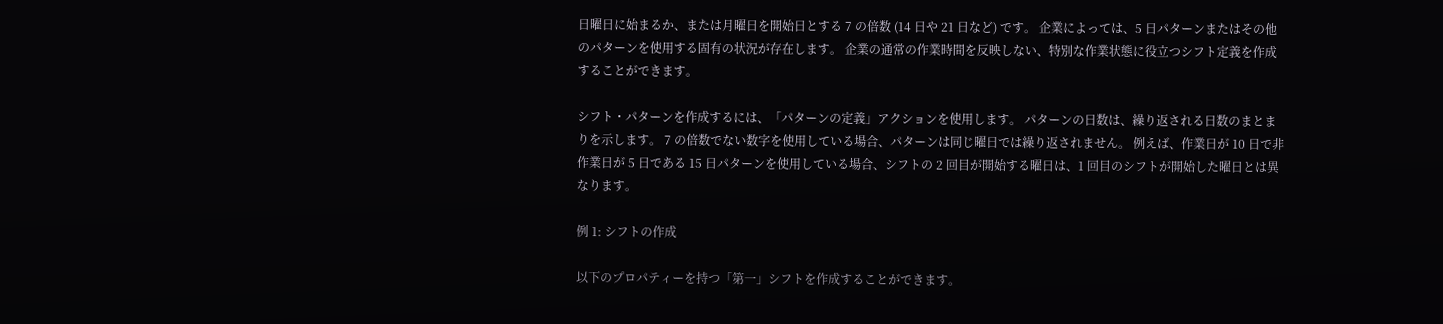日曜日に始まるか、または月曜日を開始日とする 7 の倍数 (14 日や 21 日など) です。 企業によっては、5 日パターンまたはその他のパターンを使用する固有の状況が存在します。 企業の通常の作業時間を反映しない、特別な作業状態に役立つシフト定義を作成することができます。

シフト・パターンを作成するには、「パターンの定義」アクションを使用します。 パターンの日数は、繰り返される日数のまとまりを示します。 7 の倍数でない数字を使用している場合、パターンは同じ曜日では繰り返されません。 例えば、作業日が 10 日で非作業日が 5 日である 15 日パターンを使用している場合、シフトの 2 回目が開始する曜日は、1 回目のシフトが開始した曜日とは異なります。

例 1: シフトの作成

以下のプロパティーを持つ「第一」シフトを作成することができます。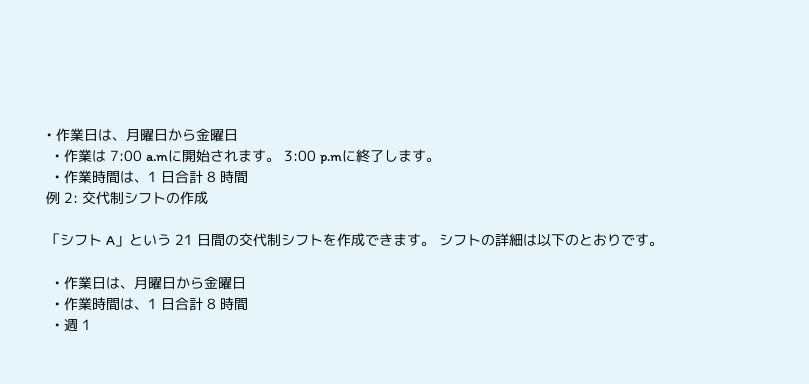• 作業日は、月曜日から金曜日
  • 作業は 7:00 a.mに開始されます。 3:00 p.mに終了します。
  • 作業時間は、1 日合計 8 時間
例 2: 交代制シフトの作成

「シフト A」という 21 日間の交代制シフトを作成できます。 シフトの詳細は以下のとおりです。

  • 作業日は、月曜日から金曜日
  • 作業時間は、1 日合計 8 時間
  • 週 1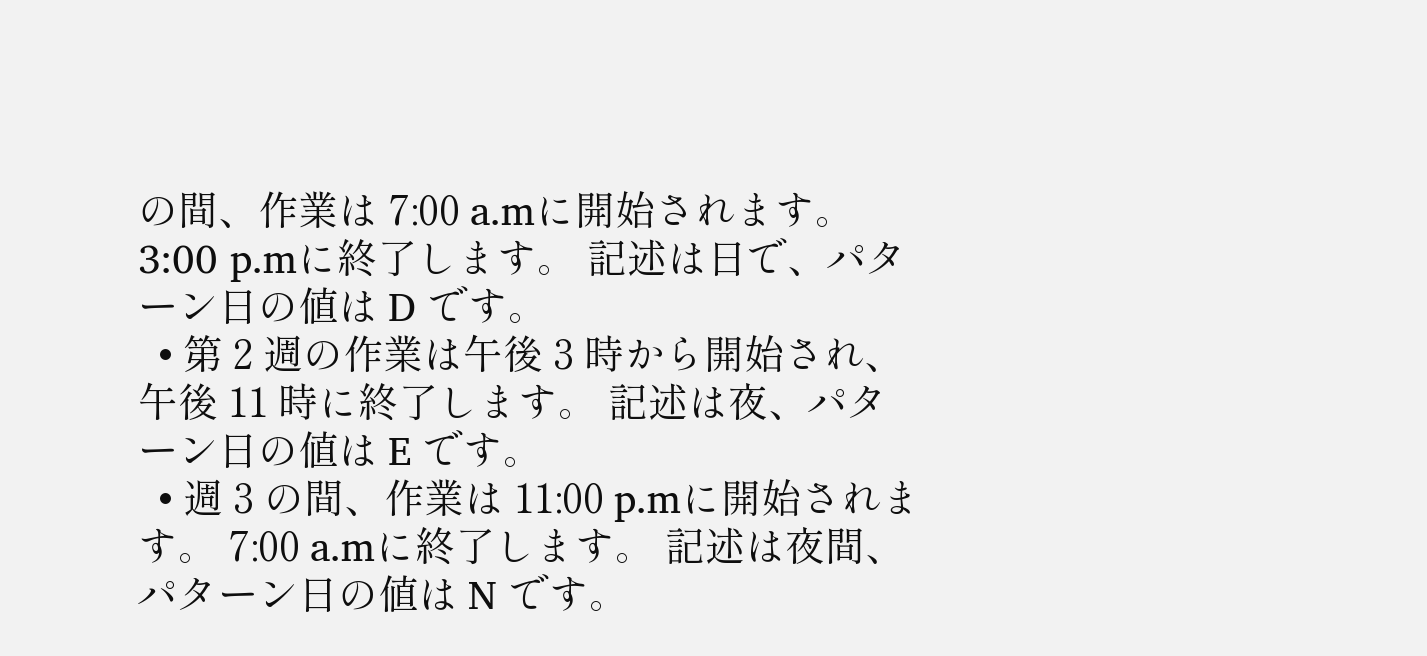の間、作業は 7:00 a.mに開始されます。 3:00 p.mに終了します。 記述は日で、パターン日の値は D です。
  • 第 2 週の作業は午後 3 時から開始され、午後 11 時に終了します。 記述は夜、パターン日の値は E です。
  • 週 3 の間、作業は 11:00 p.mに開始されます。 7:00 a.mに終了します。 記述は夜間、パターン日の値は N です。